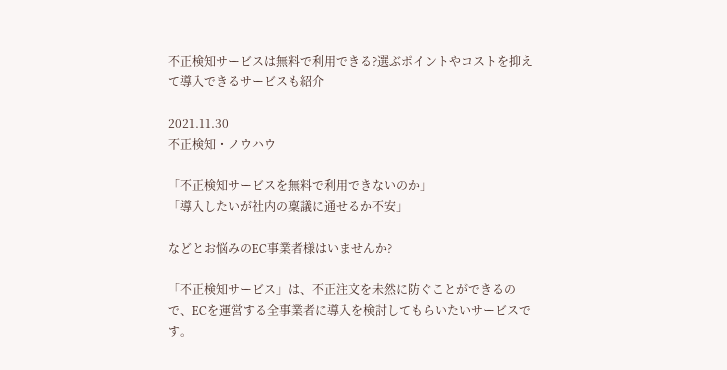不正検知サービスは無料で利用できる?選ぶポイントやコストを抑えて導入できるサービスも紹介

2021.11.30
不正検知・ノウハウ

「不正検知サービスを無料で利用できないのか」
「導入したいが社内の稟議に通せるか不安」

などとお悩みのEC事業者様はいませんか?

「不正検知サービス」は、不正注文を未然に防ぐことができるので、ECを運営する全事業者に導入を検討してもらいたいサービスです。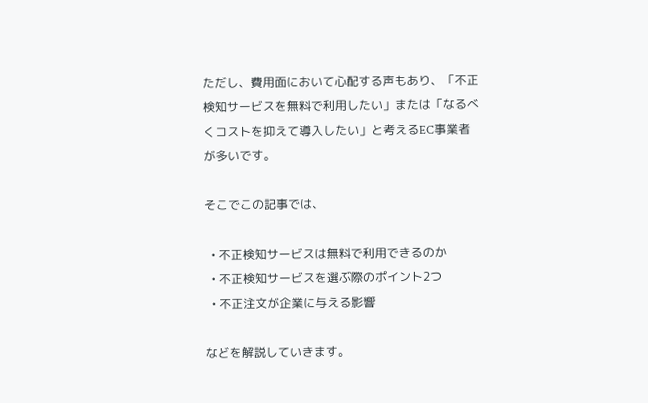ただし、費用面において心配する声もあり、「不正検知サービスを無料で利用したい」または「なるべくコストを抑えて導入したい」と考えるEC事業者が多いです。

そこでこの記事では、

  • 不正検知サービスは無料で利用できるのか
  • 不正検知サービスを選ぶ際のポイント2つ
  • 不正注文が企業に与える影響

などを解説していきます。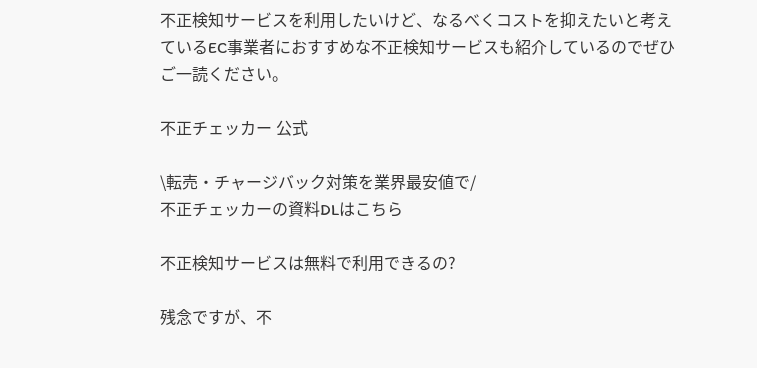不正検知サービスを利用したいけど、なるべくコストを抑えたいと考えているEC事業者におすすめな不正検知サービスも紹介しているのでぜひご一読ください。

不正チェッカー 公式

\転売・チャージバック対策を業界最安値で/
不正チェッカーの資料DLはこちら

不正検知サービスは無料で利用できるの?

残念ですが、不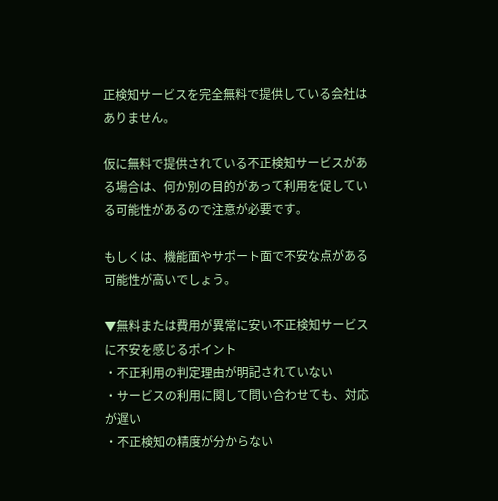正検知サービスを完全無料で提供している会社はありません。

仮に無料で提供されている不正検知サービスがある場合は、何か別の目的があって利用を促している可能性があるので注意が必要です。

もしくは、機能面やサポート面で不安な点がある可能性が高いでしょう。

▼無料または費用が異常に安い不正検知サービスに不安を感じるポイント
・不正利用の判定理由が明記されていない
・サービスの利用に関して問い合わせても、対応が遅い
・不正検知の精度が分からない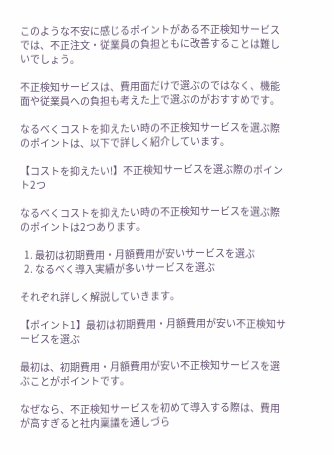このような不安に感じるポイントがある不正検知サービスでは、不正注文・従業員の負担ともに改善することは難しいでしょう。

不正検知サービスは、費用面だけで選ぶのではなく、機能面や従業員への負担も考えた上で選ぶのがおすすめです。

なるべくコストを抑えたい時の不正検知サービスを選ぶ際のポイントは、以下で詳しく紹介しています。

【コストを抑えたい!】不正検知サービスを選ぶ際のポイント2つ

なるべくコストを抑えたい時の不正検知サービスを選ぶ際のポイントは2つあります。

  1. 最初は初期費用・月額費用が安いサービスを選ぶ
  2. なるべく導入実績が多いサービスを選ぶ

それぞれ詳しく解説していきます。

【ポイント1】最初は初期費用・月額費用が安い不正検知サービスを選ぶ

最初は、初期費用・月額費用が安い不正検知サービスを選ぶことがポイントです。

なぜなら、不正検知サービスを初めて導入する際は、費用が高すぎると社内稟議を通しづら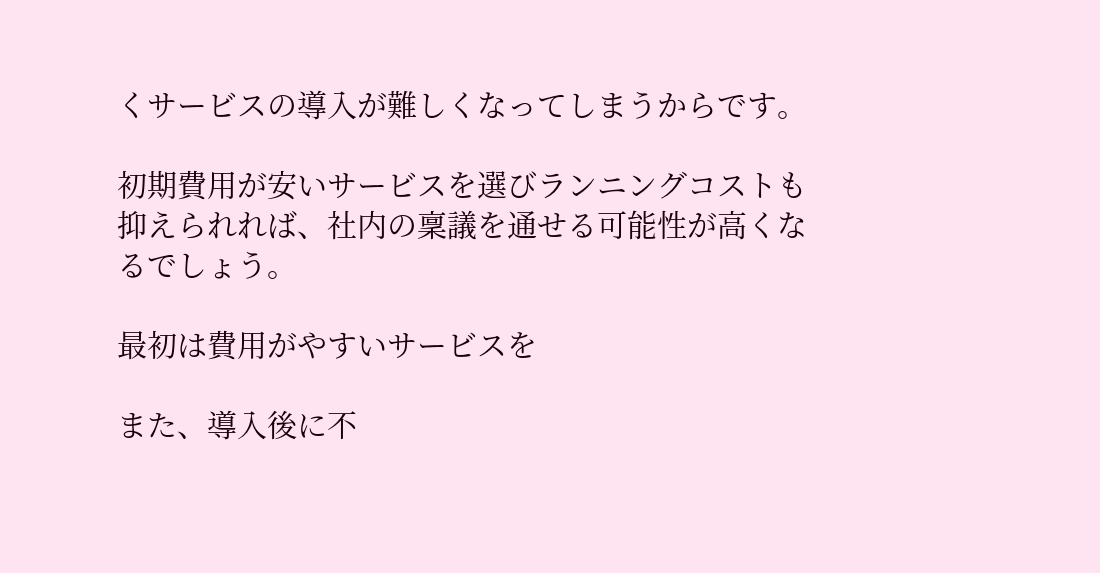くサービスの導入が難しくなってしまうからです。

初期費用が安いサービスを選びランニングコストも抑えられれば、社内の稟議を通せる可能性が高くなるでしょう。

最初は費用がやすいサービスを

また、導入後に不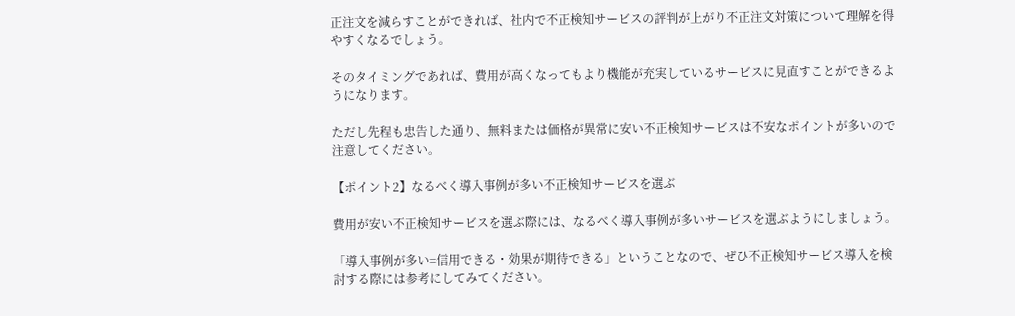正注文を減らすことができれば、社内で不正検知サービスの評判が上がり不正注文対策について理解を得やすくなるでしょう。

そのタイミングであれば、費用が高くなってもより機能が充実しているサービスに見直すことができるようになります。

ただし先程も忠告した通り、無料または価格が異常に安い不正検知サービスは不安なポイントが多いので注意してください。

【ポイント2】なるべく導入事例が多い不正検知サービスを選ぶ

費用が安い不正検知サービスを選ぶ際には、なるべく導入事例が多いサービスを選ぶようにしましょう。

「導入事例が多い=信用できる・効果が期待できる」ということなので、ぜひ不正検知サービス導入を検討する際には参考にしてみてください。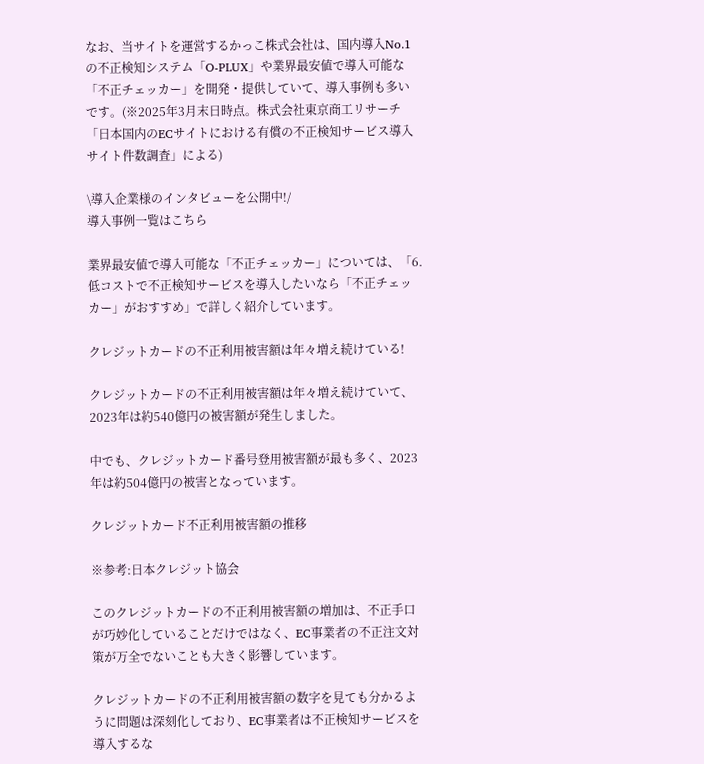なお、当サイトを運営するかっこ株式会社は、国内導入No.1の不正検知システム「O-PLUX」や業界最安値で導入可能な「不正チェッカー」を開発・提供していて、導入事例も多いです。(※2025年3月末日時点。株式会社東京商工リサーチ「日本国内のECサイトにおける有償の不正検知サービス導入サイト件数調査」による)

\導入企業様のインタビューを公開中!/
導入事例一覧はこちら

業界最安値で導入可能な「不正チェッカー」については、「6. 低コストで不正検知サービスを導入したいなら「不正チェッカー」がおすすめ」で詳しく紹介しています。

クレジットカードの不正利用被害額は年々増え続けている!

クレジットカードの不正利用被害額は年々増え続けていて、2023年は約540億円の被害額が発生しました。

中でも、クレジットカード番号登用被害額が最も多く、2023年は約504億円の被害となっています。

クレジットカード不正利用被害額の推移

※参考:日本クレジット協会

このクレジットカードの不正利用被害額の増加は、不正手口が巧妙化していることだけではなく、EC事業者の不正注文対策が万全でないことも大きく影響しています。

クレジットカードの不正利用被害額の数字を見ても分かるように問題は深刻化しており、EC事業者は不正検知サービスを導入するな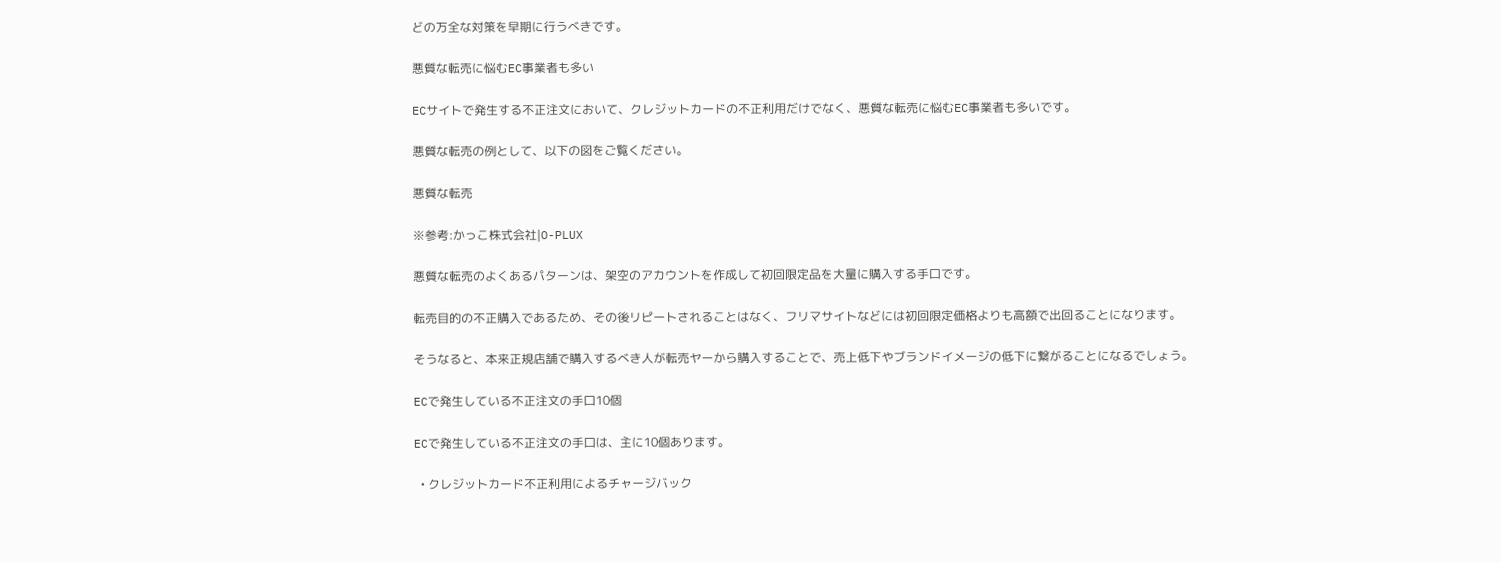どの万全な対策を早期に行うべきです。

悪質な転売に悩むEC事業者も多い

ECサイトで発生する不正注文において、クレジットカードの不正利用だけでなく、悪質な転売に悩むEC事業者も多いです。

悪質な転売の例として、以下の図をご覧ください。

悪質な転売

※参考:かっこ株式会社|O-PLUX

悪質な転売のよくあるパターンは、架空のアカウントを作成して初回限定品を大量に購入する手口です。

転売目的の不正購入であるため、その後リピートされることはなく、フリマサイトなどには初回限定価格よりも高額で出回ることになります。

そうなると、本来正規店舗で購入するべき人が転売ヤーから購入することで、売上低下やブランドイメージの低下に繋がることになるでしょう。

ECで発生している不正注文の手口10個

ECで発生している不正注文の手口は、主に10個あります。

  • クレジットカード不正利用によるチャージバック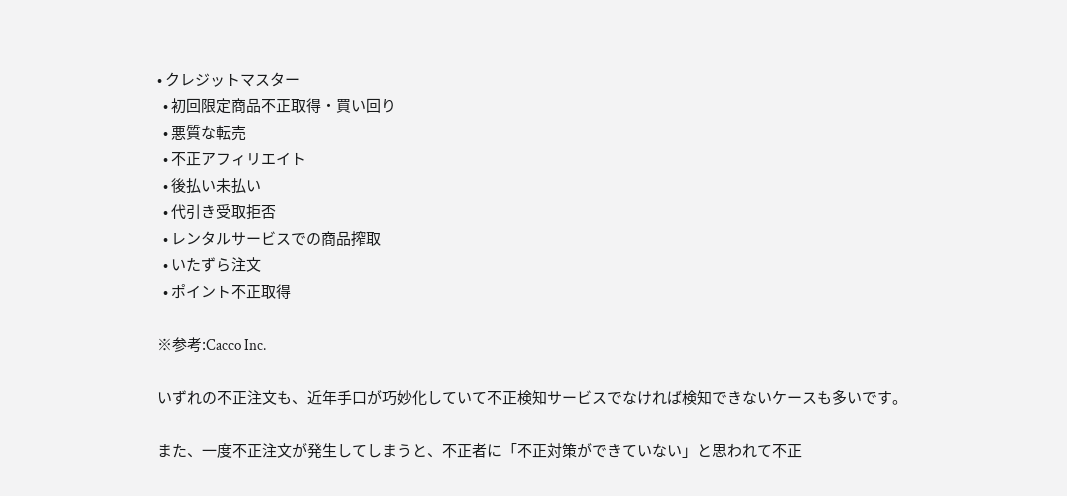• クレジットマスター
  • 初回限定商品不正取得・買い回り
  • 悪質な転売
  • 不正アフィリエイト
  • 後払い未払い
  • 代引き受取拒否
  • レンタルサービスでの商品搾取
  • いたずら注文
  • ポイント不正取得

※参考:Cacco Inc.

いずれの不正注文も、近年手口が巧妙化していて不正検知サービスでなければ検知できないケースも多いです。

また、一度不正注文が発生してしまうと、不正者に「不正対策ができていない」と思われて不正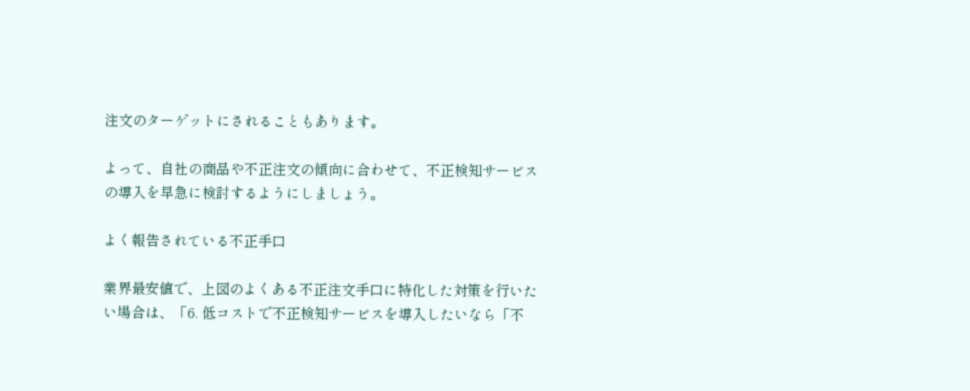注文のターゲットにされることもあります。

よって、自社の商品や不正注文の傾向に合わせて、不正検知サービスの導入を早急に検討するようにしましょう。

よく報告されている不正手口

業界最安値で、上図のよくある不正注文手口に特化した対策を行いたい場合は、「6. 低コストで不正検知サービスを導入したいなら「不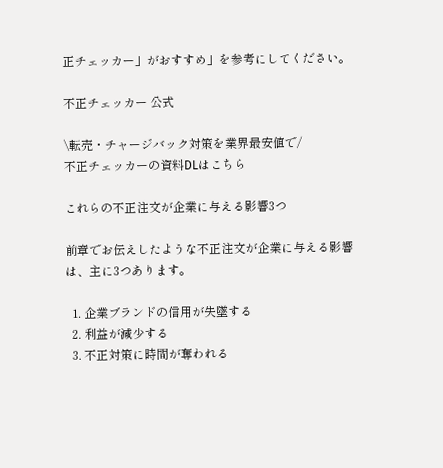正チェッカー」がおすすめ」を参考にしてください。

不正チェッカー 公式

\転売・チャージバック対策を業界最安値で/
不正チェッカーの資料DLはこちら

これらの不正注文が企業に与える影響3つ

前章でお伝えしたような不正注文が企業に与える影響は、主に3つあります。

  1. 企業ブランドの信用が失墜する
  2. 利益が減少する
  3. 不正対策に時間が奪われる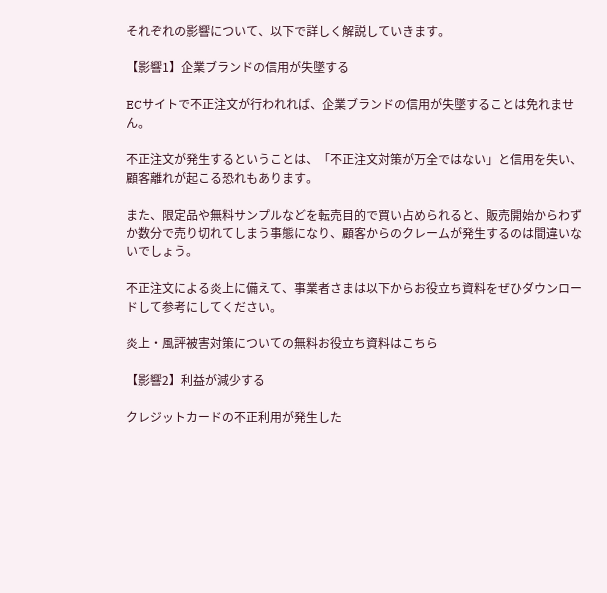それぞれの影響について、以下で詳しく解説していきます。

【影響1】企業ブランドの信用が失墜する

ECサイトで不正注文が行われれば、企業ブランドの信用が失墜することは免れません。

不正注文が発生するということは、「不正注文対策が万全ではない」と信用を失い、顧客離れが起こる恐れもあります。

また、限定品や無料サンプルなどを転売目的で買い占められると、販売開始からわずか数分で売り切れてしまう事態になり、顧客からのクレームが発生するのは間違いないでしょう。

不正注文による炎上に備えて、事業者さまは以下からお役立ち資料をぜひダウンロードして参考にしてください。

炎上・風評被害対策についての無料お役立ち資料はこちら

【影響2】利益が減少する

クレジットカードの不正利用が発生した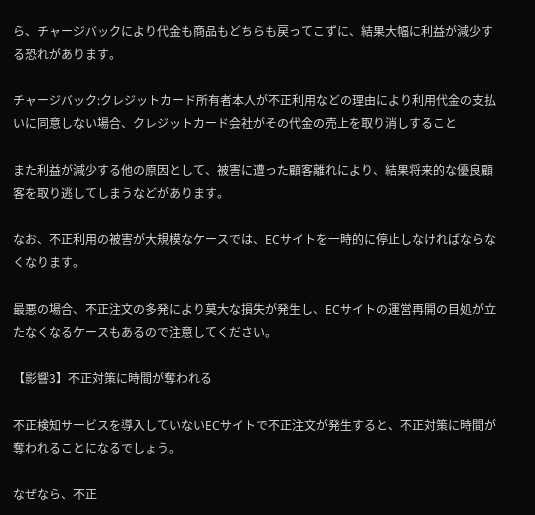ら、チャージバックにより代金も商品もどちらも戻ってこずに、結果大幅に利益が減少する恐れがあります。

チャージバック:クレジットカード所有者本人が不正利用などの理由により利用代金の支払いに同意しない場合、クレジットカード会社がその代金の売上を取り消しすること

また利益が減少する他の原因として、被害に遭った顧客離れにより、結果将来的な優良顧客を取り逃してしまうなどがあります。

なお、不正利用の被害が大規模なケースでは、ECサイトを一時的に停止しなければならなくなります。

最悪の場合、不正注文の多発により莫大な損失が発生し、ECサイトの運営再開の目処が立たなくなるケースもあるので注意してください。

【影響3】不正対策に時間が奪われる

不正検知サービスを導入していないECサイトで不正注文が発生すると、不正対策に時間が奪われることになるでしょう。

なぜなら、不正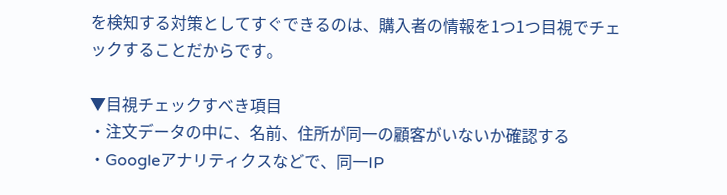を検知する対策としてすぐできるのは、購入者の情報を1つ1つ目視でチェックすることだからです。

▼目視チェックすべき項目
・注文データの中に、名前、住所が同一の顧客がいないか確認する
・Googleアナリティクスなどで、同一IP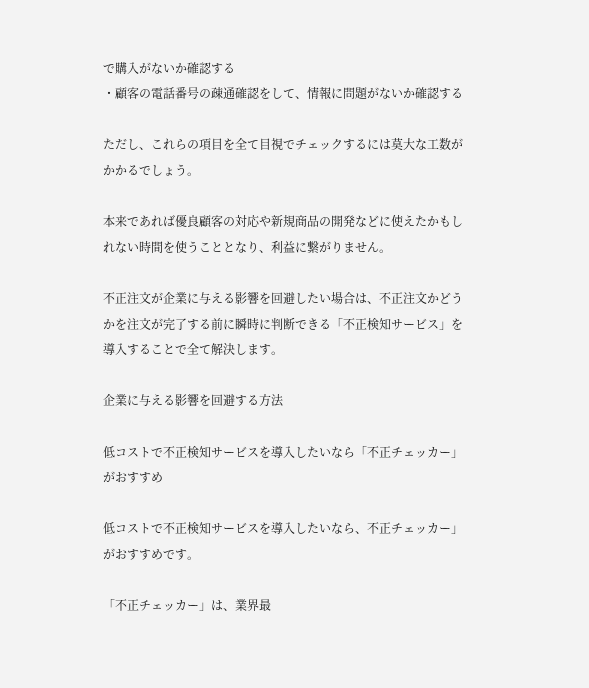で購入がないか確認する
・顧客の電話番号の疎通確認をして、情報に問題がないか確認する

ただし、これらの項目を全て目視でチェックするには莫大な工数がかかるでしょう。

本来であれば優良顧客の対応や新規商品の開発などに使えたかもしれない時間を使うこととなり、利益に繋がりません。

不正注文が企業に与える影響を回避したい場合は、不正注文かどうかを注文が完了する前に瞬時に判断できる「不正検知サービス」を導入することで全て解決します。

企業に与える影響を回避する方法

低コストで不正検知サービスを導入したいなら「不正チェッカー」がおすすめ

低コストで不正検知サービスを導入したいなら、不正チェッカー」がおすすめです。

「不正チェッカー」は、業界最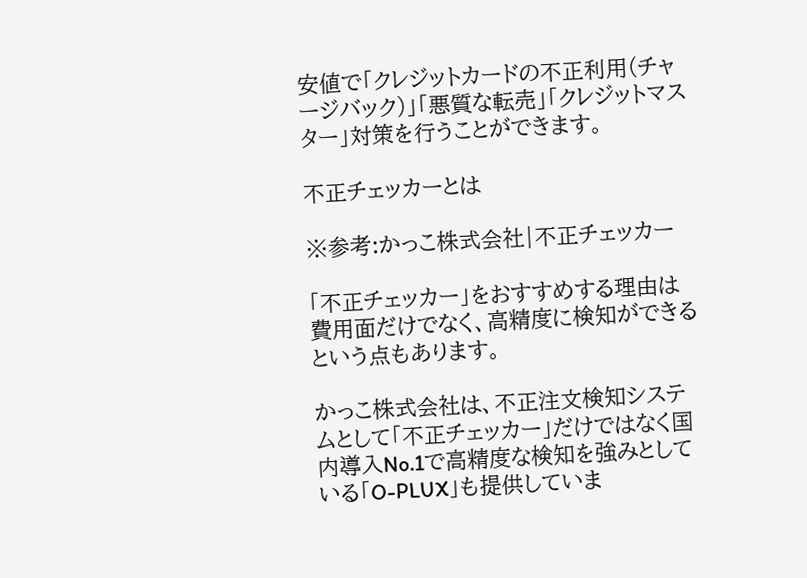安値で「クレジットカードの不正利用(チャージバック)」「悪質な転売」「クレジットマスター」対策を行うことができます。

不正チェッカーとは

※参考:かっこ株式会社|不正チェッカー

「不正チェッカー」をおすすめする理由は費用面だけでなく、高精度に検知ができるという点もあります。

かっこ株式会社は、不正注文検知システムとして「不正チェッカー」だけではなく国内導入No.1で高精度な検知を強みとしている「O-PLUX」も提供していま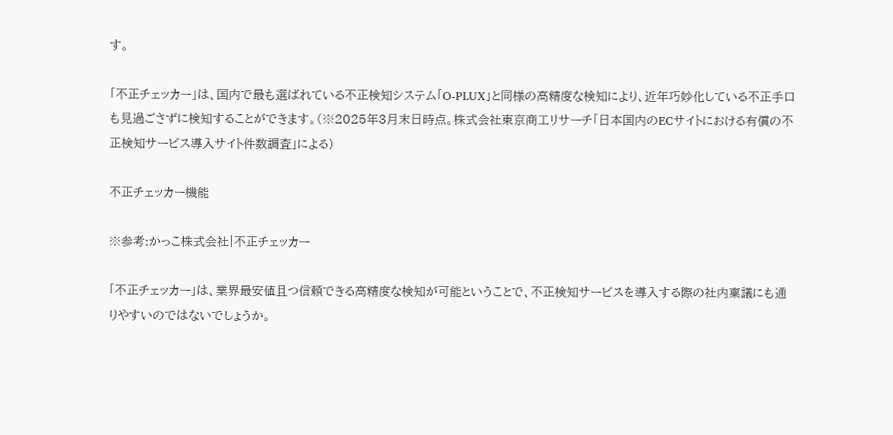す。

「不正チェッカー」は、国内で最も選ばれている不正検知システム「O-PLUX」と同様の高精度な検知により、近年巧妙化している不正手口も見過ごさずに検知することができます。(※2025年3月末日時点。株式会社東京商工リサーチ「日本国内のECサイトにおける有償の不正検知サービス導入サイト件数調査」による)

不正チェッカー機能

※参考:かっこ株式会社|不正チェッカー

「不正チェッカー」は、業界最安値且つ信頼できる高精度な検知が可能ということで、不正検知サービスを導入する際の社内稟議にも通りやすいのではないでしょうか。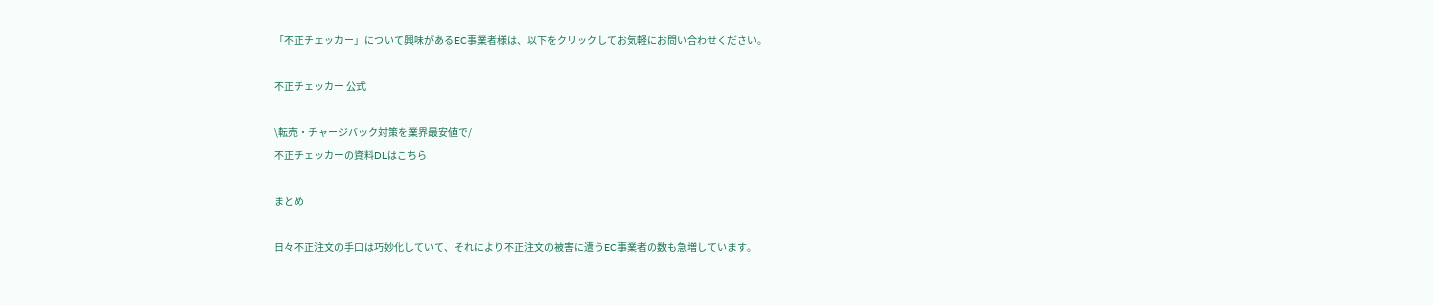「不正チェッカー」について興味があるEC事業者様は、以下をクリックしてお気軽にお問い合わせください。

不正チェッカー 公式

\転売・チャージバック対策を業界最安値で/
不正チェッカーの資料DLはこちら

まとめ

日々不正注文の手口は巧妙化していて、それにより不正注文の被害に遭うEC事業者の数も急増しています。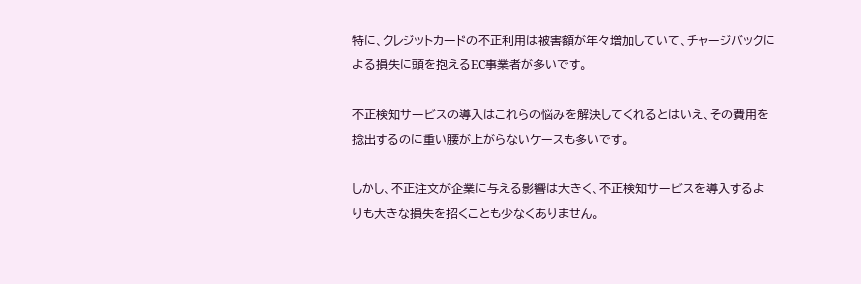特に、クレジットカードの不正利用は被害額が年々増加していて、チャージバックによる損失に頭を抱えるEC事業者が多いです。

不正検知サービスの導入はこれらの悩みを解決してくれるとはいえ、その費用を捻出するのに重い腰が上がらないケースも多いです。

しかし、不正注文が企業に与える影響は大きく、不正検知サービスを導入するよりも大きな損失を招くことも少なくありません。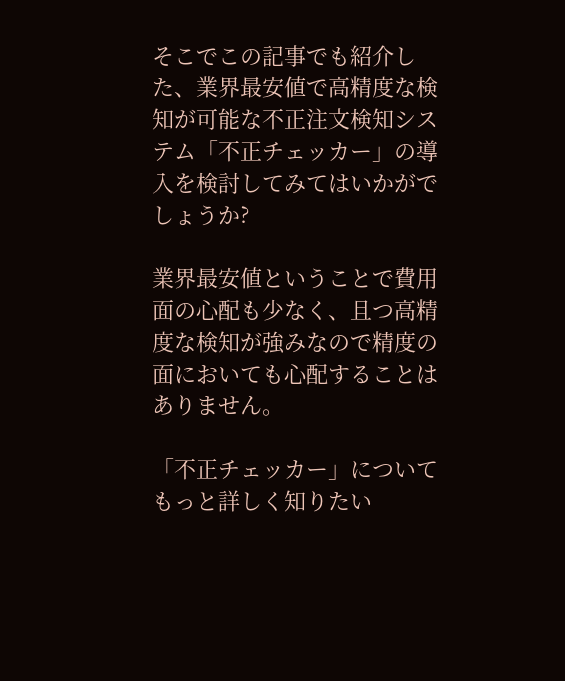そこでこの記事でも紹介した、業界最安値で高精度な検知が可能な不正注文検知システム「不正チェッカー」の導入を検討してみてはいかがでしょうか?

業界最安値ということで費用面の心配も少なく、且つ高精度な検知が強みなので精度の面においても心配することはありません。

「不正チェッカー」についてもっと詳しく知りたい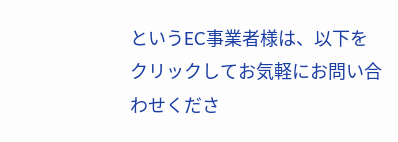というEC事業者様は、以下をクリックしてお気軽にお問い合わせくださ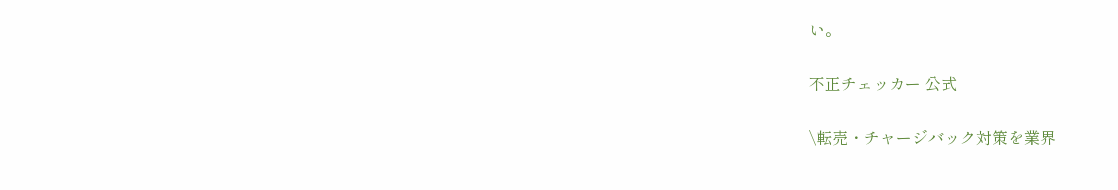い。

不正チェッカー 公式

\転売・チャージバック対策を業界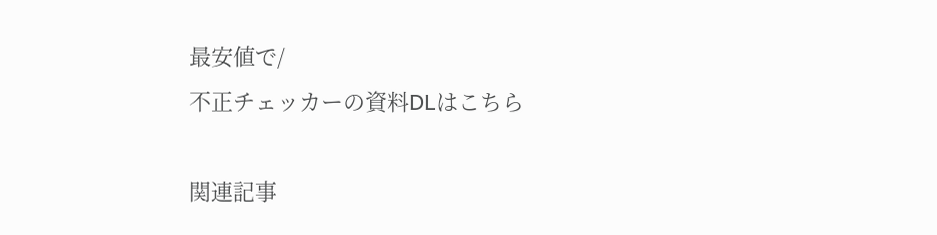最安値で/
不正チェッカーの資料DLはこちら

関連記事